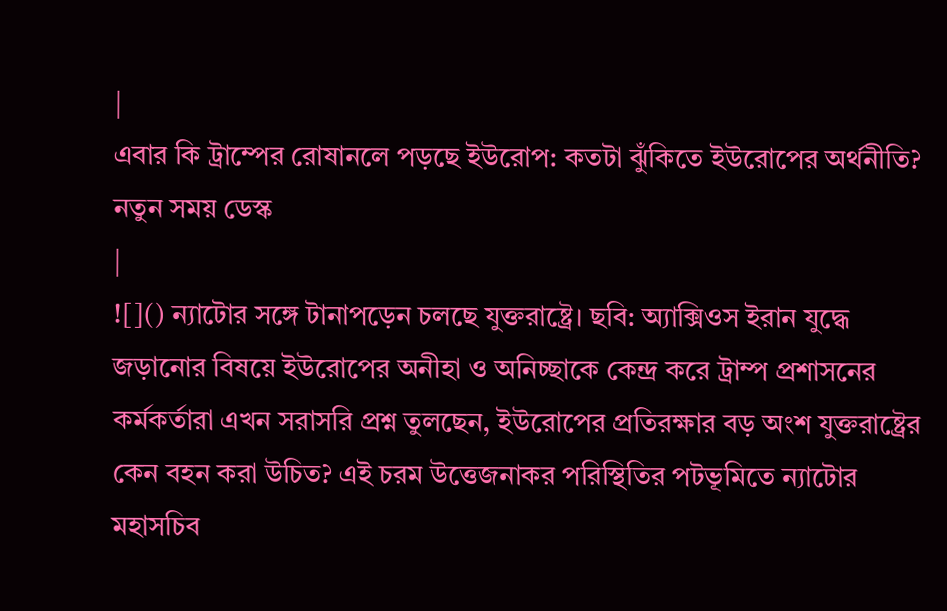|
এবার কি ট্রাম্পের রোষানলে পড়ছে ইউরোপ: কতটা ঝুঁকিতে ইউরোপের অর্থনীতি?
নতুন সময় ডেস্ক
|
![]() ন্যাটোর সঙ্গে টানাপড়েন চলছে যুক্তরাষ্ট্রে। ছবি: অ্যাক্সিওস ইরান যুদ্ধে জড়ানোর বিষয়ে ইউরোপের অনীহা ও অনিচ্ছাকে কেন্দ্র করে ট্রাম্প প্রশাসনের কর্মকর্তারা এখন সরাসরি প্রশ্ন তুলছেন, ইউরোপের প্রতিরক্ষার বড় অংশ যুক্তরাষ্ট্রের কেন বহন করা উচিত? এই চরম উত্তেজনাকর পরিস্থিতির পটভূমিতে ন্যাটোর মহাসচিব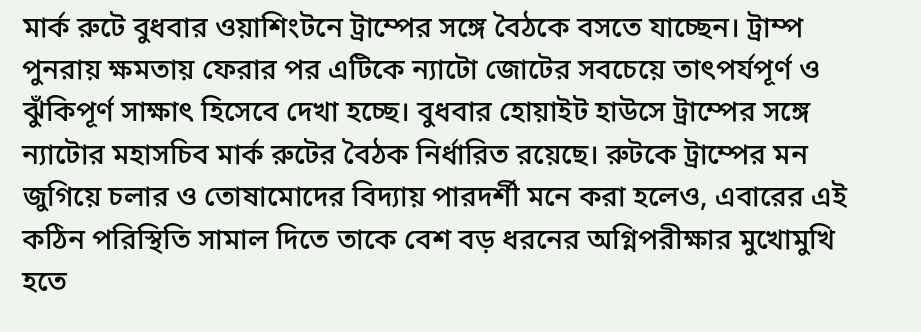মার্ক রুটে বুধবার ওয়াশিংটনে ট্রাম্পের সঙ্গে বৈঠকে বসতে যাচ্ছেন। ট্রাম্প পুনরায় ক্ষমতায় ফেরার পর এটিকে ন্যাটো জোটের সবচেয়ে তাৎপর্যপূর্ণ ও ঝুঁকিপূর্ণ সাক্ষাৎ হিসেবে দেখা হচ্ছে। বুধবার হোয়াইট হাউসে ট্রাম্পের সঙ্গে ন্যাটোর মহাসচিব মার্ক রুটের বৈঠক নির্ধারিত রয়েছে। রুটকে ট্রাম্পের মন জুগিয়ে চলার ও তোষামোদের বিদ্যায় পারদর্শী মনে করা হলেও, এবারের এই কঠিন পরিস্থিতি সামাল দিতে তাকে বেশ বড় ধরনের অগ্নিপরীক্ষার মুখোমুখি হতে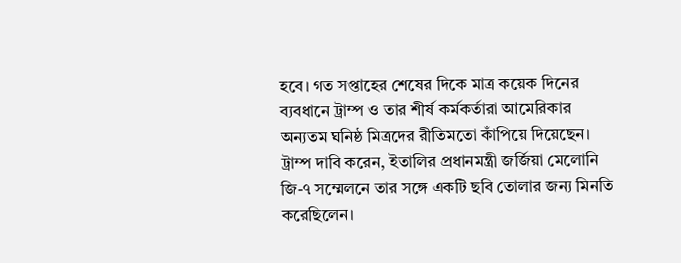হবে। গত সপ্তাহের শেষের দিকে মাত্র কয়েক দিনের ব্যবধানে ট্রাম্প ও তার শীর্ষ কর্মকর্তারা আমেরিকার অন্যতম ঘনিষ্ঠ মিত্রদের রীতিমতো কাঁপিয়ে দিয়েছেন। ট্রাম্প দাবি করেন, ইতালির প্রধানমন্ত্রী জর্জিয়া মেলোনি জি-৭ সম্মেলনে তার সঙ্গে একটি ছবি তোলার জন্য মিনতি করেছিলেন।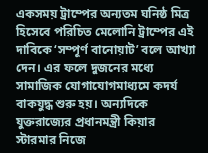একসময় ট্রাম্পের অন্যতম ঘনিষ্ঠ মিত্র হিসেবে পরিচিত মেলোনি ট্রাম্পের এই দাবিকে ‘সম্পূর্ণ বানোয়াট’ বলে আখ্যা দেন। এর ফলে দুজনের মধ্যে সামাজিক যোগাযোগমাধ্যমে কদর্য বাকযুদ্ধ শুরু হয়। অন্যদিকে যুক্তরাজ্যের প্রধানমন্ত্রী কিয়ার স্টারমার নিজে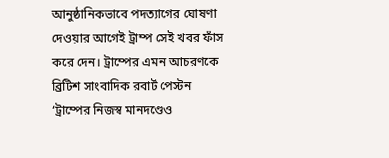আনুষ্ঠানিকভাবে পদত্যাগের ঘোষণা দেওয়ার আগেই ট্রাম্প সেই খবর ফাঁস করে দেন। ট্রাম্পের এমন আচরণকে ব্রিটিশ সাংবাদিক রবার্ট পেস্টন ‘ট্রাম্পের নিজস্ব মানদণ্ডেও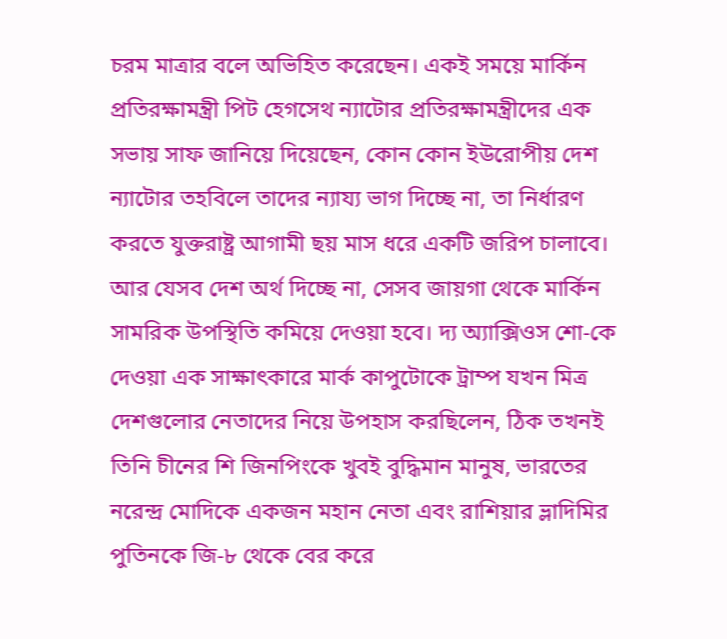চরম মাত্রার বলে অভিহিত করেছেন। একই সময়ে মার্কিন প্রতিরক্ষামন্ত্রী পিট হেগসেথ ন্যাটোর প্রতিরক্ষামন্ত্রীদের এক সভায় সাফ জানিয়ে দিয়েছেন, কোন কোন ইউরোপীয় দেশ ন্যাটোর তহবিলে তাদের ন্যায্য ভাগ দিচ্ছে না, তা নির্ধারণ করতে যুক্তরাষ্ট্র আগামী ছয় মাস ধরে একটি জরিপ চালাবে। আর যেসব দেশ অর্থ দিচ্ছে না, সেসব জায়গা থেকে মার্কিন সামরিক উপস্থিতি কমিয়ে দেওয়া হবে। দ্য অ্যাক্সিওস শো-কে দেওয়া এক সাক্ষাৎকারে মার্ক কাপুটোকে ট্রাম্প যখন মিত্র দেশগুলোর নেতাদের নিয়ে উপহাস করছিলেন, ঠিক তখনই তিনি চীনের শি জিনপিংকে খুবই বুদ্ধিমান মানুষ, ভারতের নরেন্দ্র মোদিকে একজন মহান নেতা এবং রাশিয়ার ভ্লাদিমির পুতিনকে জি-৮ থেকে বের করে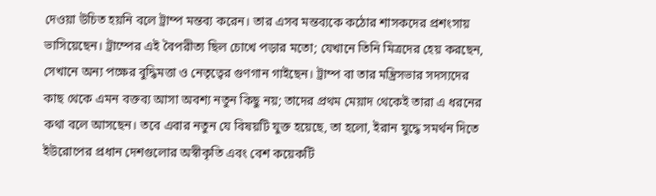দেওয়া উচিত হয়নি বলে ট্রাম্প মন্তব্য করেন। তার এসব মন্তব্যকে কঠোর শাসকদের প্রশংসায় ভাসিয়েছেন। ট্রাম্পের এই বৈপরীত্য ছিল চোখে পড়ার মতো; যেখানে তিনি মিত্রদের হেয় করছেন, সেখানে অন্য পক্ষের বুদ্ধিমত্তা ও নেতৃত্বের গুণগান গাইছেন। ট্রাম্প বা তার মন্ত্রিসভার সদস্যদের কাছ থেকে এমন বক্তব্য আসা অবশ্য নতুন কিছু নয়; তাদের প্রথম মেয়াদ থেকেই তারা এ ধরনের কথা বলে আসছেন। তবে এবার নতুন যে বিষয়টি যুক্ত হয়েছে, তা হলো, ইরান যুদ্ধে সমর্থন দিতে ইউরোপের প্রধান দেশগুলোর অস্বীকৃতি এবং বেশ কয়েকটি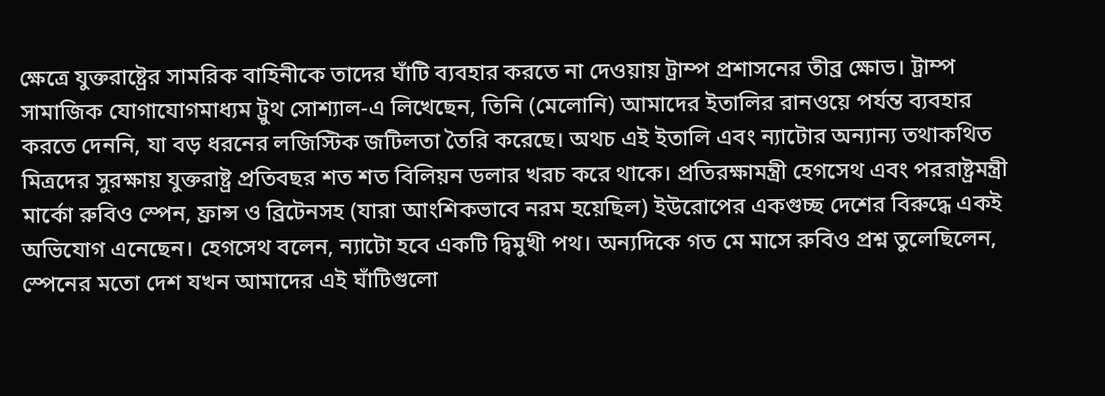ক্ষেত্রে যুক্তরাষ্ট্রের সামরিক বাহিনীকে তাদের ঘাঁটি ব্যবহার করতে না দেওয়ায় ট্রাম্প প্রশাসনের তীব্র ক্ষোভ। ট্রাম্প সামাজিক যোগাযোগমাধ্যম ট্রুথ সোশ্যাল-এ লিখেছেন, তিনি (মেলোনি) আমাদের ইতালির রানওয়ে পর্যন্ত ব্যবহার করতে দেননি, যা বড় ধরনের লজিস্টিক জটিলতা তৈরি করেছে। অথচ এই ইতালি এবং ন্যাটোর অন্যান্য তথাকথিত মিত্রদের সুরক্ষায় যুক্তরাষ্ট্র প্রতিবছর শত শত বিলিয়ন ডলার খরচ করে থাকে। প্রতিরক্ষামন্ত্রী হেগসেথ এবং পররাষ্ট্রমন্ত্রী মার্কো রুবিও স্পেন, ফ্রান্স ও ব্রিটেনসহ (যারা আংশিকভাবে নরম হয়েছিল) ইউরোপের একগুচ্ছ দেশের বিরুদ্ধে একই অভিযোগ এনেছেন। হেগসেথ বলেন, ন্যাটো হবে একটি দ্বিমুখী পথ। অন্যদিকে গত মে মাসে রুবিও প্রশ্ন তুলেছিলেন, স্পেনের মতো দেশ যখন আমাদের এই ঘাঁটিগুলো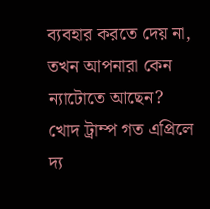ব্যবহার করতে দেয় না, তখন আপনারা কেন ন্যাটোতে আছেন? খোদ ট্রাম্প গত এপ্রিলে দ্য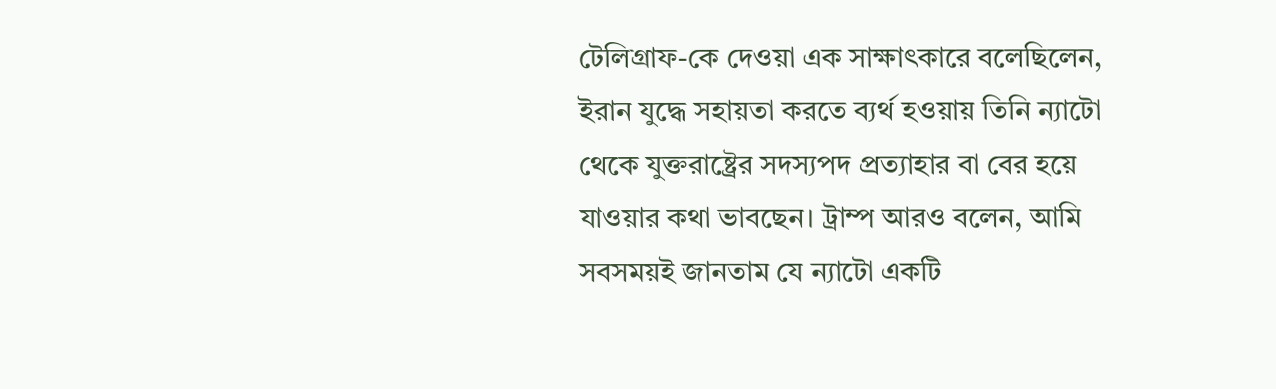টেলিগ্রাফ-কে দেওয়া এক সাক্ষাৎকারে বলেছিলেন, ইরান যুদ্ধে সহায়তা করতে ব্যর্থ হওয়ায় তিনি ন্যাটো থেকে যুক্তরাষ্ট্রের সদস্যপদ প্রত্যাহার বা বের হয়ে যাওয়ার কথা ভাবছেন। ট্রাম্প আরও বলেন, আমি সবসময়ই জানতাম যে ন্যাটো একটি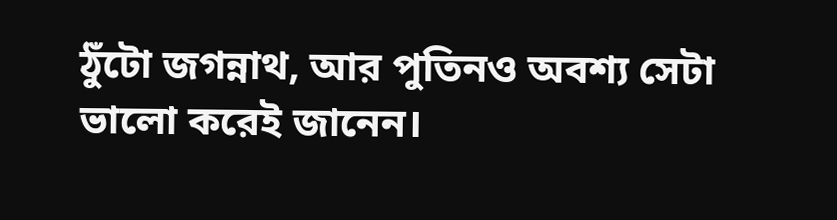ঠুঁটো জগন্নাথ, আর পুতিনও অবশ্য সেটা ভালো করেই জানেন।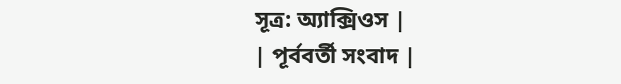সূত্র: অ্যাক্সিওস |
| পূর্ববর্তী সংবাদ |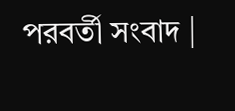পরবর্তী সংবাদ |